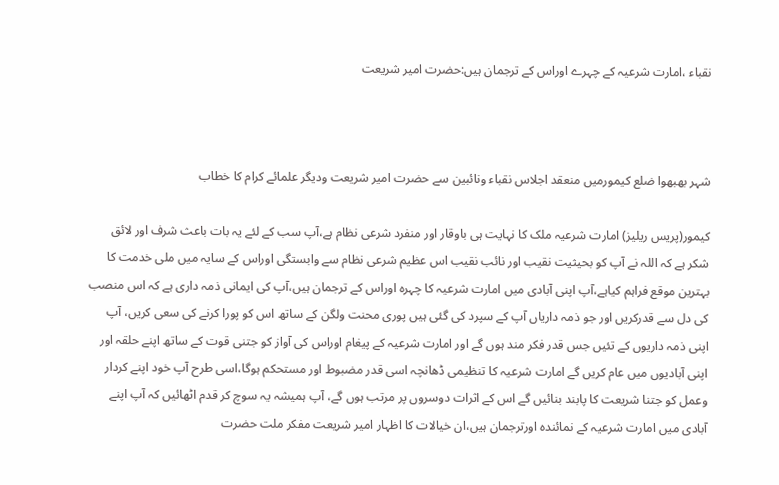نقباء ،امارت شرعیہ کے چہرے اوراس کے ترجمان ہیں:حضرت امیر شریعت



شہر بھبھوا ضلع کیمورمیں منعقد اجلاس نقباء ونائبین سے حضرت امیر شریعت ودیگر علمائے کرام کا خطاب

کیمور(پریس ریلیز) امارت شرعیہ ملک کا نہایت ہی باوقار اور منفرد شرعی نظام ہے،آپ سب کے لئے یہ بات باعث شرف اور لائق شکر ہے کہ اللہ نے آپ کو بحیثیت نقیب اور نائب نقیب اس عظیم شرعی نظام سے وابستگی اوراس کے سایہ میں ملی خدمت کا بہترین موقع فراہم کیاہے،آپ اپنی آبادی میں امارت شرعیہ کا چہرہ اوراس کے ترجمان ہیں،آپ کی ایمانی ذمہ داری ہے کہ اس منصب کی دل سے قدرکریں اور جو ذمہ داریاں آپ کے سپرد کی گئی ہیں پوری محنت ولگن کے ساتھ اس کو پورا کرنے کی سعی کریں، آپ اپنی ذمہ داریوں کے تئیں جس قدر فکر مند ہوں گے اور امارت شرعیہ کے پیغام اوراس کی آواز کو جتنی قوت کے ساتھ اپنے حلقہ اور اپنی آبادیوں میں عام کریں گے امارت شرعیہ کا تنظیمی ڈھانچہ اسی قدر مضبوط اور مستحکم ہوگا،اسی طرح آپ خود اپنے کردار وعمل کو جتنا شریعت کا پابند بنائیں گے اس کے اثرات دوسروں پر مرتب ہوں گے، آپ ہمیشہ یہ سوچ کر قدم اٹھائیں کہ آپ اپنے آبادی میں امارت شرعیہ کے نمائندہ اورترجمان ہیں،ان خیالات کا اظہار امیر شریعت مفکر ملت حضرت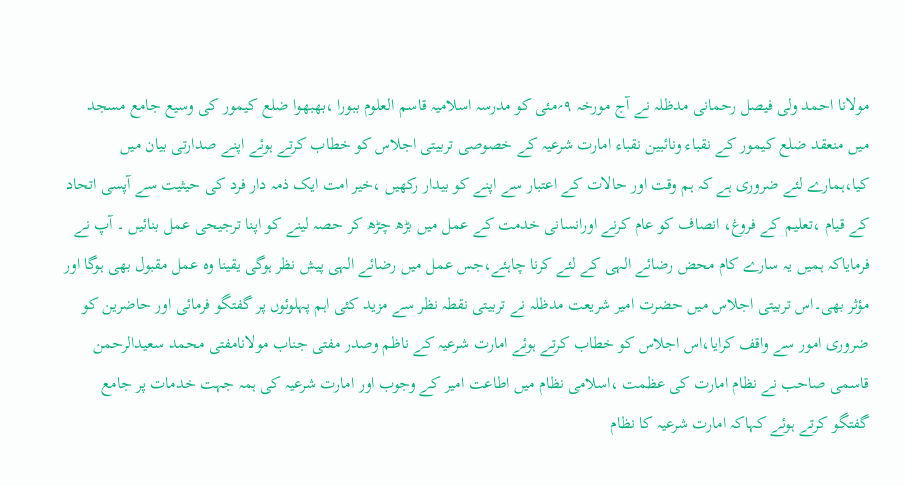مولانا احمد ولی فیصل رحمانی مدظلہ نے آج مورخہ ۹؍مئی کو مدرسہ اسلامیہ قاسم العلوم ببورا ،بھبھوا ضلع کیمور کی وسیع جامع مسجد میں منعقد ضلع کیمور کے نقباء ونائبین نقباء امارت شرعیہ کے خصوصی تربیتی اجلاس کو خطاب کرتے ہوئے اپنے صدارتی بیان میں کیا،ہمارے لئے ضروری ہے کہ ہم وقت اور حالات کے اعتبار سے اپنے کو بیدار رکھیں ،خیر امت ایک ذمہ دار فرد کی حیثیت سے آپسی اتحاد کے قیام ،تعلیم کے فروغ، انصاف کو عام کرنے اورانسانی خدمت کے عمل میں بڑھ چڑھ کر حصہ لینے کو اپنا ترجیحی عمل بنائیں ۔ آپ نے فرمایاکہ ہمیں یہ سارے کام محض رضائے الہی کے لئے کرنا چاہئے،جس عمل میں رضائے الہی پیش نظر ہوگی یقینا وہ عمل مقبول بھی ہوگا اور مؤثر بھی۔اس تربیتی اجلاس میں حضرت امیر شریعت مدظلہ نے تربیتی نقطہ نظر سے مزید کئی اہم پہلوئوں پر گفتگو فرمائی اور حاضرین کو ضروری امور سے واقف کرایا،اس اجلاس کو خطاب کرتے ہوئے امارت شرعیہ کے ناظم وصدر مفتی جناب مولانامفتی محمد سعیدالرحمن قاسمی صاحب نے نظام امارت کی عظمت ،اسلامی نظام میں اطاعت امیر کے وجوب اور امارت شرعیہ کی ہمہ جہت خدمات پر جامع گفتگو کرتے ہوئے کہاکہ امارت شرعیہ کا نظام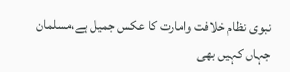نبوی نظام خلافت وامارت کا عکس جمیل ہے،مسلمان جہاں کہیں بھی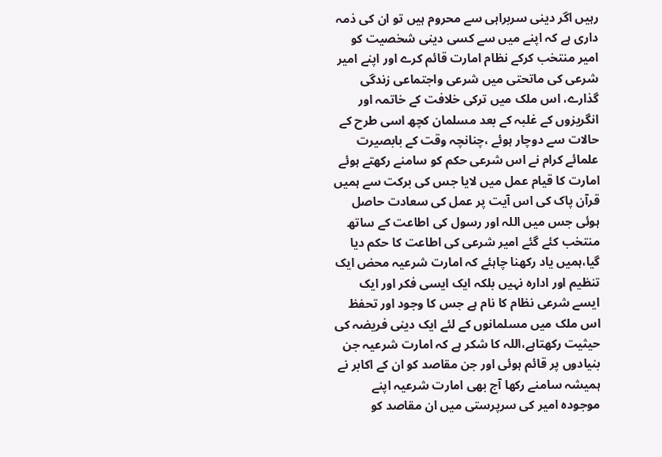رہیں اگر دینی سربراہی سے محروم ہیں تو ان کی ذمہ داری ہے کہ اپنے میں سے کسی دینی شخصیت کو امیر منتخب کرکے نظام امارت قائم کرے اور اپنے امیر شرعی کی ماتحتی میں شرعی واجتماعی زندگی گذارے، اس ملک میں ترکی خلافت کے خاتمہ اور انگریزوں کے غلبہ کے بعد مسلمان کچھ اسی طرح کے حالات سے دوچار ہوئے ،چنانچہ وقت کے بابصیرت علمائے کرام نے اس شرعی حکم کو سامنے رکھتے ہوئے امارت کا قیام عمل میں لایا جس کی برکت سے ہمیں قرآن پاک کی اس آیت پر عمل کی سعادت حاصل ہوئی جس میں اللہ اور رسول کی اطاعت کے ساتھ منتخب کئے گئے امیر شرعی کی اطاعت کا حکم دیا گیا،ہمیں یاد رکھنا چاہئے کہ امارت شرعیہ محض ایک تنظیم اور ادارہ نہیں بلکہ ایک ایسی فکر اور ایک ایسے شرعی نظام کا نام ہے جس کا وجود اور تحفظ اس ملک میں مسلمانوں کے لئے ایک دینی فریضہ کی حیثیت رکھتاہے،اللہ کا شکر ہے کہ امارت شرعیہ جن بنیادوں پر قائم ہوئی اور جن مقاصد کو ان کے اکابر نے ہمیشہ سامنے رکھا آج بھی امارت شرعیہ اپنے موجودہ امیر کی سرپرستی میں ان مقاصد کو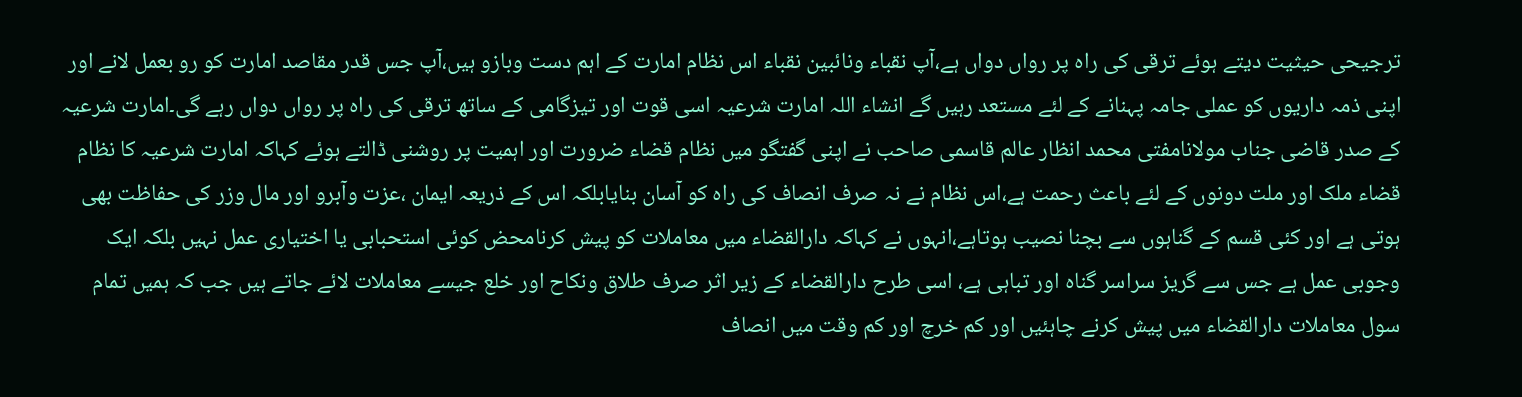ترجیحی حیثیت دیتے ہوئے ترقی کی راہ پر رواں دواں ہے،آپ نقباء ونائبین نقباء اس نظام امارت کے اہم دست وبازو ہیں،آپ جس قدر مقاصد امارت کو رو بعمل لانے اور اپنی ذمہ داریوں کو عملی جامہ پہنانے کے لئے مستعد رہیں گے انشاء اللہ امارت شرعیہ اسی قوت اور تیزگامی کے ساتھ ترقی کی راہ پر رواں دواں رہے گی۔امارت شرعیہ کے صدر قاضی جناب مولانامفتی محمد انظار عالم قاسمی صاحب نے اپنی گفتگو میں نظام قضاء ضرورت اور اہمیت پر روشنی ڈالتے ہوئے کہاکہ امارت شرعیہ کا نظام قضاء ملک اور ملت دونوں کے لئے باعث رحمت ہے،اس نظام نے نہ صرف انصاف کی راہ کو آسان بنایابلکہ اس کے ذریعہ ایمان ،عزت وآبرو اور مال وزر کی حفاظت بھی ہوتی ہے اور کئی قسم کے گناہوں سے بچنا نصیب ہوتاہے،انہوں نے کہاکہ دارالقضاء میں معاملات کو پیش کرنامحض کوئی استحبابی یا اختیاری عمل نہیں بلکہ ایک وجوبی عمل ہے جس سے گریز سراسر گناہ اور تباہی ہے، اسی طرح دارالقضاء کے زیر اثر صرف طلاق ونکاح اور خلع جیسے معاملات لائے جاتے ہیں جب کہ ہمیں تمام سول معاملات دارالقضاء میں پیش کرنے چاہئیں اور کم خرچ اور کم وقت میں انصاف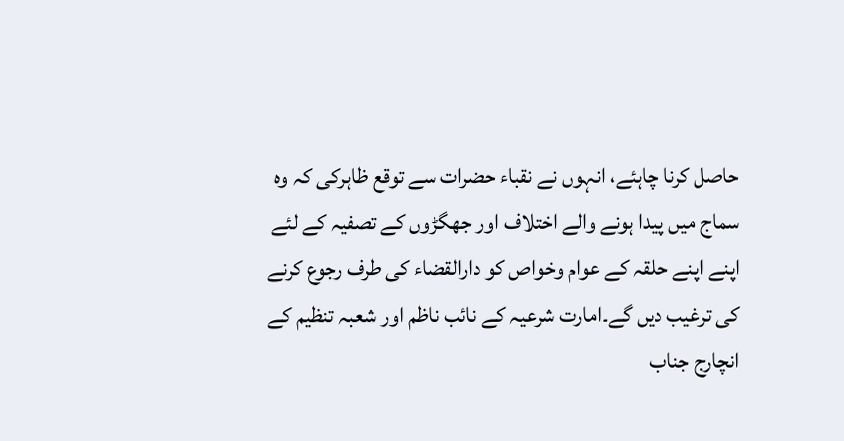حاصل کرنا چاہئے، انہوں نے نقباء حضرات سے توقع ظاہرکی کہ وہ سماج میں پیدا ہونے والے اختلاف اور جھگڑوں کے تصفیہ کے لئے اپنے اپنے حلقہ کے عوام وخواص کو دارالقضاء کی طرف رجوع کرنے کی ترغیب دیں گے۔امارت شرعیہ کے نائب ناظم اور شعبہ تنظیم کے انچارج جناب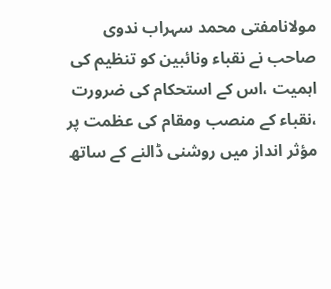مولانامفتی محمد سہراب ندوی صاحب نے نقباء ونائبین کو تنظیم کی اہمیت ،اس کے استحکام کی ضرورت ،نقباء کے منصب ومقام کی عظمت پر مؤثر انداز میں روشنی ڈالنے کے ساتھ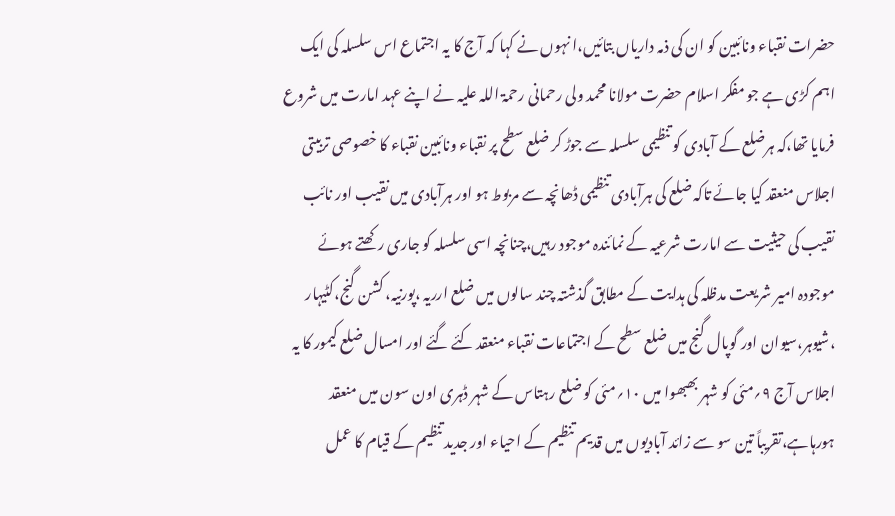حضرات نقباء ونائبین کو ان کی ذمہ داریاں بتائیں،ا نہوں نے کہا کہ آج کا یہ اجتماع اس سلسلہ کی ایک اہم کڑی ہے جو مفکر اسلام حضرت مولانا محمد ولی رحمانی رحمۃ اللہ علیہ نے اپنے عہد امارت میں شروع فرمایا تھا،کہ ہرضلع کے آبادی کو تنظیمی سلسلہ سے جوڑ کر ضلع سطح پر نقباء ونائبین نقباء کا خصوصی تربیتی اجلاس منعقد کیا جائے تاکہ ضلع کی ہرآبادی تنظیمی ڈھانچہ سے مربوط ہو اور ہرآبادی میں نقیب اور نائب نقیب کی حیثیت سے امارت شرعیہ کے نمائندہ موجود رہیں،چنانچہ اسی سلسلہ کو جاری رکھتے ہوئے موجودہ امیر شریعت مدظلہ کی ہدایت کے مطابق گذشتہ چند سالوں میں ضلع ارریہ ،پورنیہ، کشن گنج،کٹیہار ،شیوہر،سیوان اور گوپال گنج میں ضلع سطح کے اجتماعات نقباء منعقد کئے گئے اور امسال ضلع کیمور کا یہ اجلاس آج ۹؍مئی کو شہر بھبھوا میں ۱۰؍مئی کو ضلع رہتاس کے شہر ڈہری اون سون میں منعقد ہورہاہے،تقریباً تین سو سے زائد آبادیوں میں قدیم تنظیم کے احیاء اور جدید تنظیم کے قیام کا عمل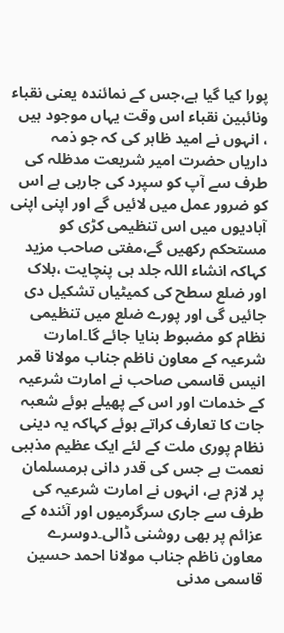پورا کیا گیا ہے،جس کے نمائندہ یعنی نقباء ونائبین نقباء اس وقت یہاں موجود ہیں ، انہوں نے امید ظاہر کی کہ جو ذمہ داریاں حضرت امیر شریعت مدظلہ کی طرف سے آپ کو سپرد کی جارہی ہے اس کو ضرور عمل میں لائیں گے اور اپنی اپنی آبادیوں میں اس تنظیمی کڑی کو مستحکم رکھیں گے،مفتی صاحب مزید کہاکہ انشاء اللہ جلد ہی پنچایت ،بلاک اور ضلع سطح کی کمیٹیاں تشکیل دی جائیں گی اور پورے ضلع میں تنظیمی نظام کو مضبوط بنایا جائے گا۔امارت شرعیہ کے معاون ناظم جناب مولانا قمر انیس قاسمی صاحب نے امارت شرعیہ کے خدمات اور اس کے پھیلے ہوئے شعبہ جات کا تعارف کراتے ہوئے کہاکہ یہ دینی نظام پوری ملت کے لئے ایک عظیم مذہبی نعمت ہے جس کی قدر دانی ہرمسلمان پر لازم ہے، انہوں نے امارت شرعیہ کی طرف سے جاری سرگرمیوں اور آئندہ کے عزائم پر بھی روشنی ڈالی۔دوسرے معاون ناظم جناب مولانا احمد حسین قاسمی مدنی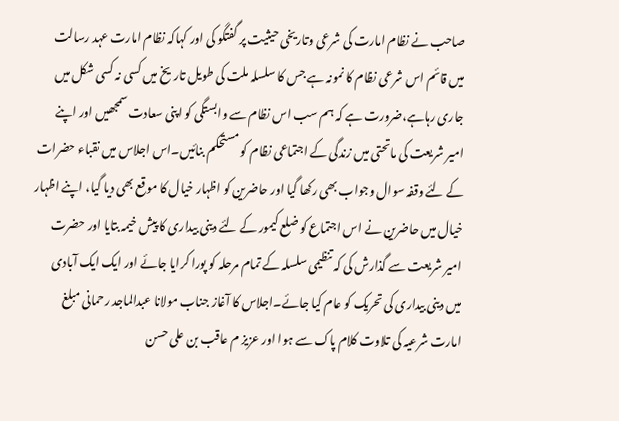صاحب نے نظام امارت کی شرعی وتاریخی حیثیت پر گفتگو کی اور کہاکہ نظام امارت عہد رسالت میں قائم اس شرعی نظام کا نمونہ ہے جس کا سلسلہ ملت کی طویل تاریخ میں کسی نہ کسی شکل میں جاری رہاہے،ضرورت ہے کہ ہم سب اس نظام سے وابستگی کو اپنی سعادت سمجھیں اور اپنے امیر شریعت کی ماتحتی میں زندگی کے اجتماعی نظام کو مستحکم بنائیں۔اس اجلاس میں نقباء حضرات کے لئے وقفہ سوال وجواب بھی رکھا گیا اور حاضرین کو اظہار خیال کا موقع بھی دیا گیا، اپنے اظہار خیال میں حاضرین نے اس اجتماع کو ضلع کیمور کے لئے دینی بیداری کا پیش خیمہ بتایا اور حضرت امیر شریعت سے گذارش کی کہ تنظیمی سلسلہ کے تمام مرحلہ کو پورا کرایا جائے اور ایک ایک آبادی میں دینی بیداری کی تحریک کو عام کیا جائے۔اجلاس کا آغاز جناب مولانا عبدالماجد رحمانی مبلغ امارت شرعیہ کی تلاوت کلام پاک سے ہوا اور عزیز م عاقب بن علی حسن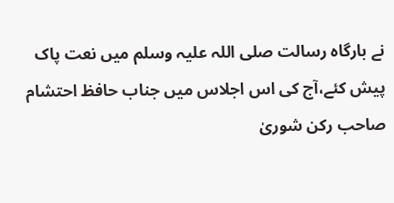نے بارگاہ رسالت صلی اللہ علیہ وسلم میں نعت پاک پیش کئے،آج کی اس اجلاس میں جناب حافظ احتشام صاحب رکن شوریٰ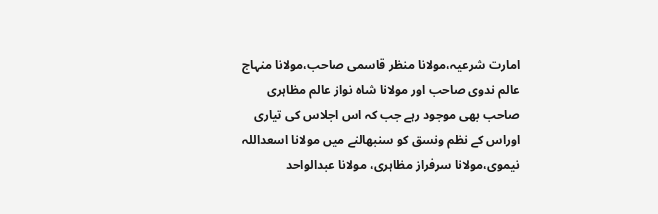امارت شرعیہ،مولانا منظر قاسمی صاحب،مولانا منہاج عالم ندوی صاحب اور مولانا شاہ نواز عالم مظاہری صاحب بھی موجود رہے جب کہ اس اجلاس کی تیاری اوراس کے نظم ونسق کو سنبھالنے میں مولانا اسعداللہ نیموی،مولانا سرفراز مظاہری، مولانا عبدالواحد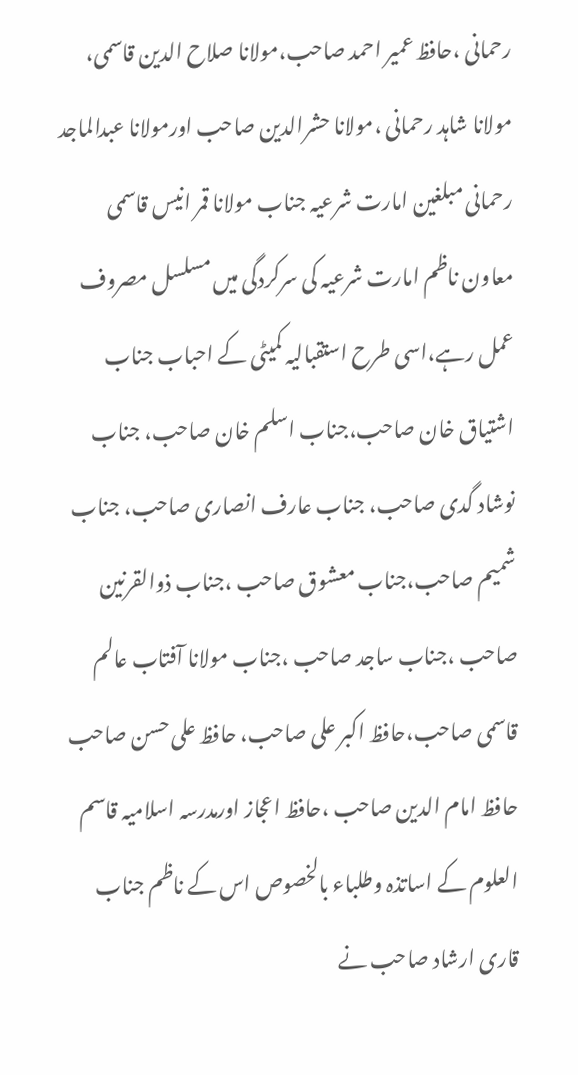رحمانی ،حافظ عمیر احمد صاحب،مولانا صلاح الدین قاسمی، مولانا شاہد رحمانی ،مولانا حشرالدین صاحب اورمولانا عبدالماجد رحمانی مبلغین امارت شرعیہ جناب مولانا قمر انیس قاسمی معاون ناظم امارت شرعیہ کی سرکردگی میں مسلسل مصروف عمل رہے،اسی طرح استقبالیہ کمیٹی کے احباب جناب اشتیاق خان صاحب،جناب اسلم خان صاحب، جناب نوشاد گدی صاحب، جناب عارف انصاری صاحب، جناب شمیم صاحب،جناب معشوق صاحب ،جناب ذوالقرنین صاحب ،جناب ساجد صاحب ،جناب مولانا آفتاب عالم قاسمی صاحب،حافظ اکبر علی صاحب، حافظ علی حسن صاحب حافظ امام الدین صاحب ،حافظ اعجاز اورمدرسہ اسلامیہ قاسم العلوم کے اساتذہ وطلباء بالخصوص اس کے ناظم جناب قاری ارشاد صاحب نے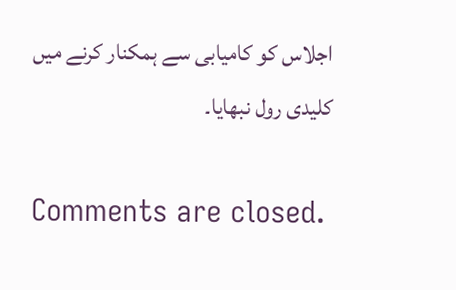اجلاس کو کامیابی سے ہمکنار کرنے میں کلیدی رول نبھایا۔

Comments are closed.